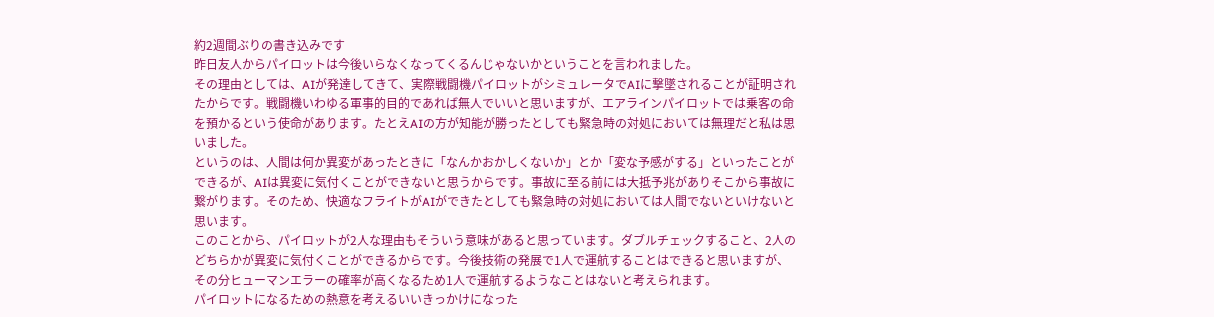約2週間ぶりの書き込みです
昨日友人からパイロットは今後いらなくなってくるんじゃないかということを言われました。
その理由としては、AIが発達してきて、実際戦闘機パイロットがシミュレータでAIに撃墜されることが証明されたからです。戦闘機いわゆる軍事的目的であれば無人でいいと思いますが、エアラインパイロットでは乗客の命を預かるという使命があります。たとえAIの方が知能が勝ったとしても緊急時の対処においては無理だと私は思いました。
というのは、人間は何か異変があったときに「なんかおかしくないか」とか「変な予感がする」といったことができるが、AIは異変に気付くことができないと思うからです。事故に至る前には大抵予兆がありそこから事故に繋がります。そのため、快適なフライトがAIができたとしても緊急時の対処においては人間でないといけないと思います。
このことから、パイロットが2人な理由もそういう意味があると思っています。ダブルチェックすること、2人のどちらかが異変に気付くことができるからです。今後技術の発展で1人で運航することはできると思いますが、その分ヒューマンエラーの確率が高くなるため1人で運航するようなことはないと考えられます。
パイロットになるための熱意を考えるいいきっかけになった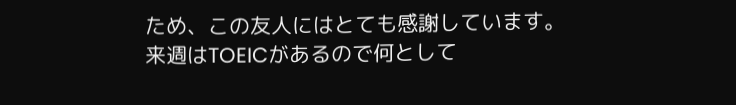ため、この友人にはとても感謝しています。
来週はTOEICがあるので何として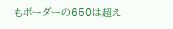もボーダーの650は超え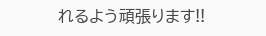れるよう頑張ります!!